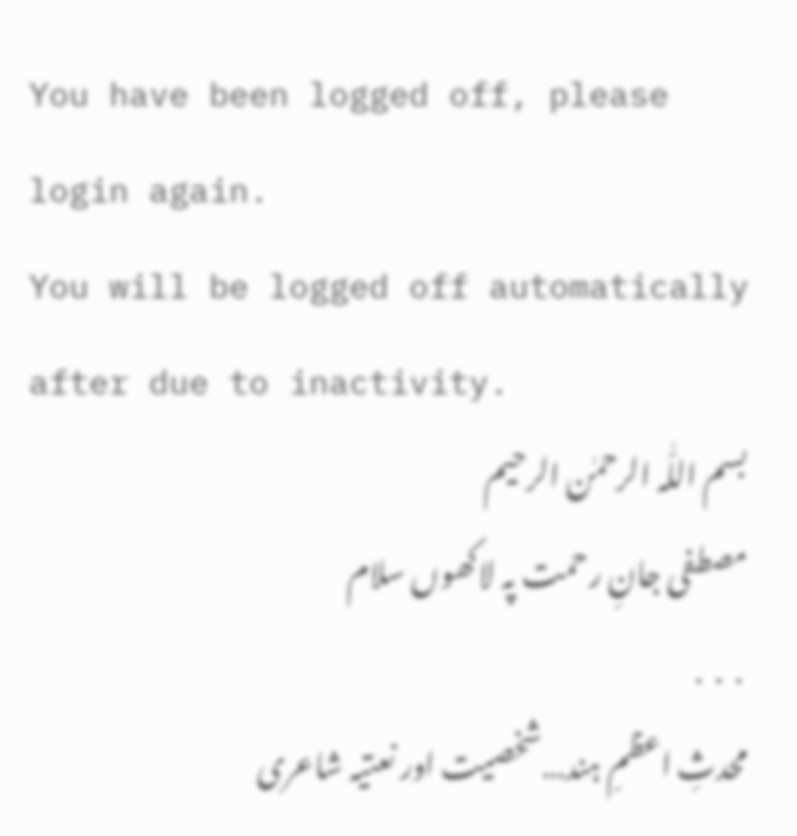You have been logged off, please login again.
You will be logged off automatically after due to inactivity.
بسم اللّٰہ الرحمٰن الرحیم
مصطفی جانِ رحمت پہ لاکھوں سلام
...
محدثِ اعظمِ ہند…شخصیت اور نعتیہ شاعری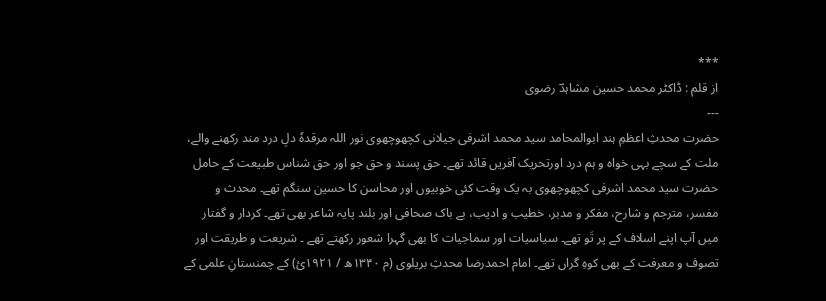***
از قلم : ڈاکٹر محمد حسین مشاہدؔ رضوی
---
حضرت محدثِ اعظمِ ہند ابوالمحامد سید محمد اشرفی جیلانی کچھوچھوی نور اللہ مرقدہٗ دلِ درد مند رکھنے والے، ملت کے سچے بہی خواہ و ہم درد اورتحریک آفریں قائد تھے۔ حق پسند و حق جو اور حق شناس طبیعت کے حامل حضرت سید محمد اشرفی کچھوچھوی بہ یک وقت کئی خوبیوں اور محاسن کا حسین سنگم تھے۔ محدث و مفسر، مترجم و شارح، مفکر و مدبر، خطیب و ادیب، بے باک صحافی اور بلند پایہ شاعر بھی تھے۔ کردار و گفتار میں آپ اپنے اسلاف کے پر تَو تھے۔ سیاسیات اور سماجیات کا بھی گہرا شعور رکھتے تھے ۔ شریعت و طریقت اور تصوف و معرفت کے بھی کوہِ گراں تھے۔ امام احمدرضا محدثِ بریلوی (م ۱۳۴۰ھ / ۱۹۲۱ئ) کے چمنستانِ علمی کے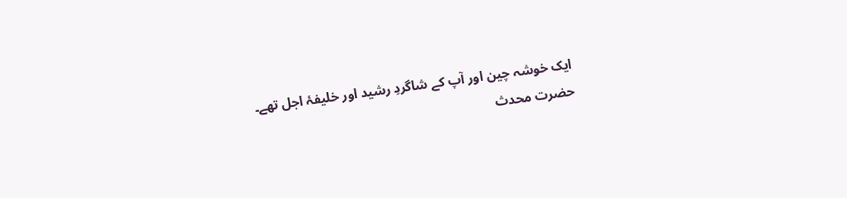ایک خوشہ چین اور آپ کے شاگردِ رشید اور خلیفۂ اجل تھے۔
حضرت محدث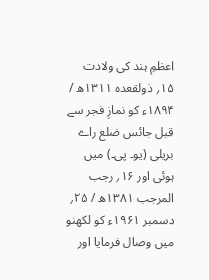اعظمِ ہند کی ولادت ۱۵؍ ذولقعدہ ۱۳۱۱ھ / ۱۸۹۴ء کو نمازِ فجر سے قبل جائس ضلع راے بریلی (یو۔ پی۔) میں ہوئی اور ۱۶؍ رجب المرجب ۱۳۸۱ھ / ۲۵؍ دسمبر ۱۹۶۱ء کو لکھنو میں وصال فرمایا اور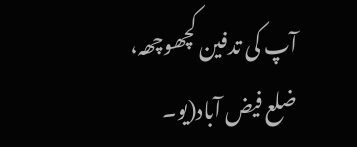آپ کی تدفین کچھوچھہ، ضلع فیض آباد(یو۔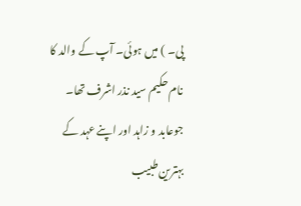پی۔ ) میں ہوئی۔ آپ کے والد کا نام حکیم سید نذر اشرف تھا۔ جوعابد و زاہد اور اپنے عہد کے بہترین طبیب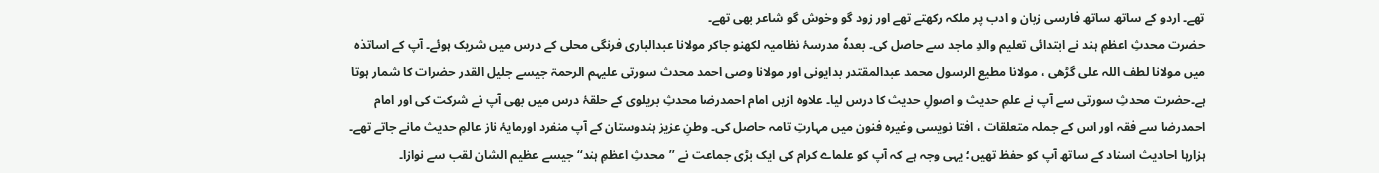تھے۔ اردو کے ساتھ ساتھ فارسی زبان و ادب پر ملکہ رکھتے تھے اور زود گو وخوش گو شاعر بھی تھے۔
حضرت محدثِ اعظمِ ہند نے ابتدائی تعلیم والدِ ماجد سے حاصل کی۔ بعدہٗ مدرسۂ نظامیہ لکھنو جاکر مولانا عبدالباری فرنگی محلی کے درس میں شریک ہوئے۔ آپ کے اساتذہ میں مولانا لطف اللہ علی گڑھی ، مولانا مطیع الرسول محمد عبدالمقتدر بدایونی اور مولانا وصی احمد محدث سورتی علیہم الرحمۃ جیسے جلیل القدر حضرات کا شمار ہوتا ہے۔حضرت محدثِ سورتی سے آپ نے علمِ حدیث و اصولِ حدیث کا درس لیا۔ علاوہ ازیں امام احمدرضا محدثِ بریلوی کے حلقۂ درس میں بھی آپ نے شرکت کی اور امام احمدرضا سے فقہ اور اس کے جملہ متعلقات ، افتا نویسی وغیرہ فنون میں مہارتِ تامہ حاصل کی۔ وطنِ عزیز ہندوستان کے آپ منفرد اورمایۂ ناز عالمِ حدیث مانے جاتے تھے۔ ہزارہا احادیث اسناد کے ساتھ آپ کو حفظ تھیں؛ یہی وجہ ہے کہ آپ کو علماے کرام کی ایک بڑی جماعت نے ’’محدثِ اعظمِ ہند‘‘ جیسے عظیم الشان لقب سے نوازا۔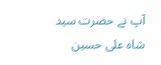آپ نے حضرت سید شاہ علی حسین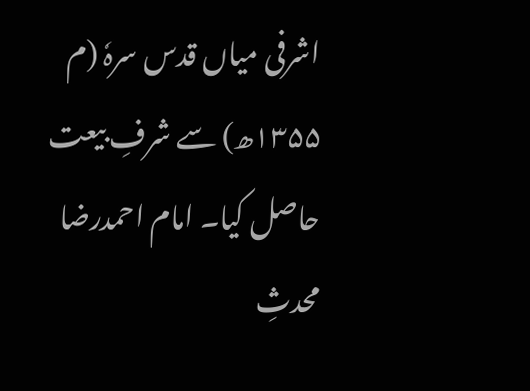اشرفی میاں قدس سرہٗ (م ۱۳۵۵ھ) سے شرفِ بیعت حاصل کیا۔ امام احمدرضا محدثِ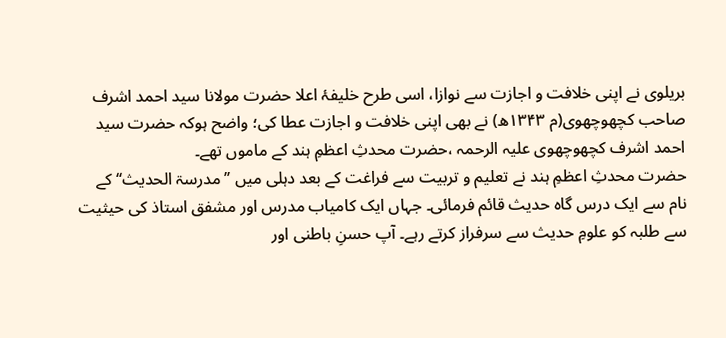بریلوی نے اپنی خلافت و اجازت سے نوازا، اسی طرح خلیفۂ اعلا حضرت مولانا سید احمد اشرف صاحب کچھوچھوی(م ۱۳۴۳ھ) نے بھی اپنی خلافت و اجازت عطا کی؛ واضح ہوکہ حضرت سید احمد اشرف کچھوچھوی علیہ الرحمہ ،حضرت محدثِ اعظمِ ہند کے ماموں تھے۔
حضرت محدثِ اعظمِ ہند نے تعلیم و تربیت سے فراغت کے بعد دہلی میں ’’مدرسۃ الحدیث‘‘ کے نام سے ایک درس گاہ حدیث قائم فرمائی۔ جہاں ایک کامیاب مدرس اور مشفق استاذ کی حیثیت سے طلبہ کو علومِ حدیث سے سرفراز کرتے رہے۔ آپ حسنِ باطنی اور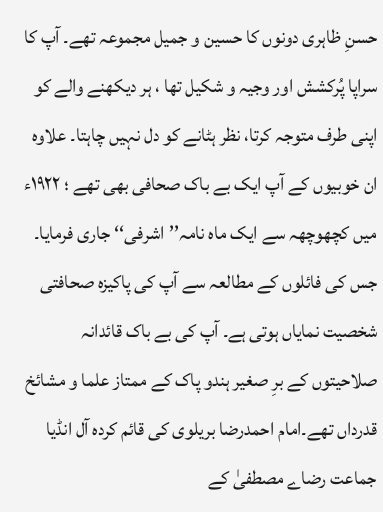حسنِ ظاہری دونوں کا حسین و جمیل مجموعہ تھے۔ آپ کا سراپا پُرکشش اور وجیہ و شکیل تھا ، ہر دیکھنے والے کو اپنی طرف متوجہ کرتا، نظر ہٹانے کو دل نہیں چاہتا۔ علاوہ ان خوبیوں کے آپ ایک بے باک صحافی بھی تھے ؛ ۱۹۲۲ء میں کچھوچھہ سے ایک ماہ نامہ’’اشرفی‘‘ جاری فرمایا۔ جس کی فائلوں کے مطالعہ سے آپ کی پاکیزہ صحافتی شخصیت نمایاں ہوتی ہے۔ آپ کی بے باک قائدانہ صلاحیتوں کے برِ صغیر ہندو پاک کے ممتاز علما و مشائخ قدرداں تھے۔امام احمدرضا بریلوی کی قائم کردہ آل انڈیا جماعت رضاے مصطفیٰ کے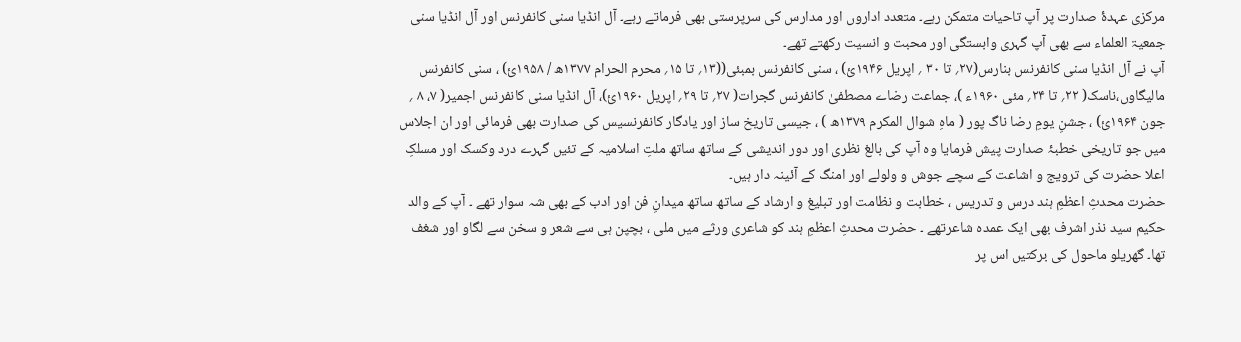مرکزی عہدۂ صدارت پر آپ تاحیات متمکن رہے۔ متعدد اداروں اور مدارس کی سرپرستی بھی فرماتے رہے۔ آل انڈیا سنی کانفرنس اور آل انڈیا سنی جمعیۃ العلماء سے بھی آپ گہری وابستگی اور محبت و انسیت رکھتے تھے۔
آپ نے آل انڈیا سنی کانفرنس بنارس(۲۷؍ تا ۳۰ ؍ اپریل ۱۹۴۶ئ) ، سنی کانفرنس بمبئی((۱۳؍ تا ۱۵؍ محرم الحرام ۱۳۷۷ھ / ۱۹۵۸ئ) ، سنی کانفرنس مالیگاوں،ناسک( ۲۲؍ تا ۲۴؍ مئی ۱۹۶۰ء )، جماعت رضاے مصطفیٰ کانفرنس گجرات( ۲۷؍ تا ۲۹؍ اپریل ۱۹۶۰ئ)، آل انڈیا سنی کانفرنس اجمیر( ۷، ۸ ؍ جون ۱۹۶۴ئ) ، جشنِ یومِ رضا ناگ پور ( ماہِ شوال المکرم ۱۳۷۹ھ ) ، جیسی تاریخ ساز اور یادگار کانفرنسیس کی صدارت بھی فرمائی اور ان اجلاس میں جو تاریخی خطبۂ صدارت پیش فرمایا وہ آپ کی بالغ نظری اور دور اندیشی کے ساتھ ساتھ ملتِ اسلامیہ کے تئیں گہرے درد وکسک اور مسلکِ اعلا حضرت کی ترویج و اشاعت کے سچے جوش و ولولے اور امنگ کے آئینہ دار ہیں۔
حضرت محدثِ اعظمِ ہند درس و تدریس ، خطابت و نظامت اور تبلیغ و ارشاد کے ساتھ ساتھ میدانِ فن اور ادب کے بھی شہ سوار تھے ۔ آپ کے والد حکیم سید نذر اشرف بھی ایک عمدہ شاعرتھے ۔ حضرت محدثِ اعظمِ ہند کو شاعری ورثے میں ملی ، بچپن ہی سے شعر و سخن سے لگاو اور شغف تھا۔ گھریلو ماحول کی برکتیں اس پر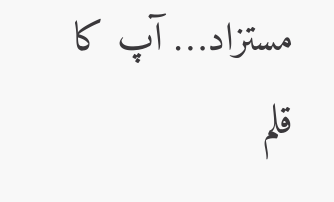مستزاد… آپ کا قلم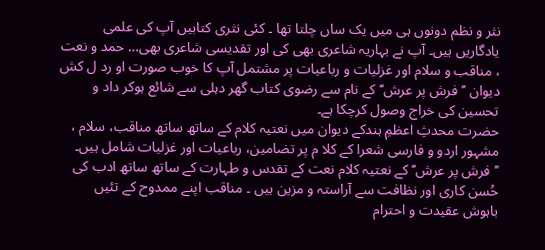نثر و نظم دونوں ہی میں یک ساں چلتا تھا ۔ کئی نثری کتابیں آپ کی علمی یادگاریں ہیں۔ آپ نے بہاریہ شاعری بھی کی اور تقدیسی شاعری بھی… حمد و نعت ، مناقب و سلام اور غزلیات و رباعیات پر مشتمل آپ کا خوب صورت او رد ل کش دیوان ’’فرش پر عرش‘‘ کے نام سے رضوی کتاب گھر دہلی سے شائع ہوکر داد و تحسین کی خراج وصول کرچکا ہے۔
حضرت محدثِ اعظمِ ہندکے دیوان میں نعتیہ کلام کے ساتھ ساتھ مناقب، سلام ، مشہور اردو و فارسی شعرا کے کلا م پر تضامین، رباعیات اور غزلیات شامل ہیں۔ ’’فرش پر عرش‘‘ کے نعتیہ کلام نعت کے تقدس و طہارت کے ساتھ ساتھ ادب کی حُسن کاری اور نظافت سے آراستہ و مزین ہیں ۔ مناقب اپنے ممدوح کے تئیں باہوش عقیدت و احترام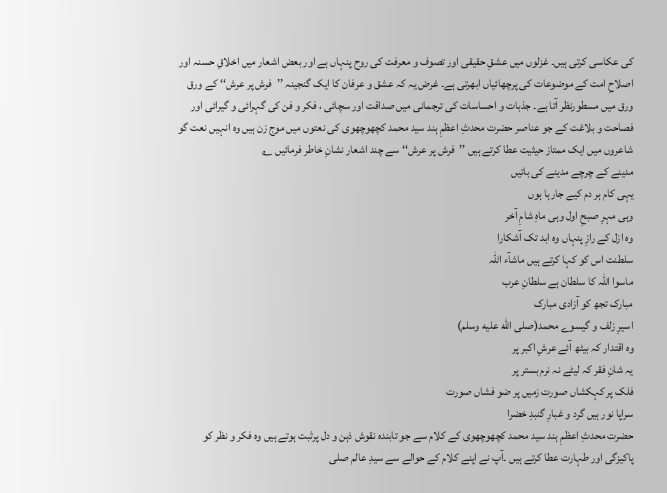کی عکاسی کرتی ہیں۔ غزلوں میں عشقِ حقیقی اور تصوف و معرفت کی روح پنہاں ہے اور بعض اشعار میں اخلاقِ حسنہ اور اصلاحِ امت کے موضوعات کی پرچھائیاں ابھرتی ہے۔ غرض یہ کہ عشق و عرفان کا ایک گنجینہ ’’فرش پر عرش‘‘ کے ورق ورق میں مسطورنظر آتا ہے۔ جذبات و احساسات کی ترجمانی میں صداقت اور سچائی ، فکر و فن کی گہرائی و گیرائی اور فصاحت و بلاغت کے جو عناصر حضرت محدثِ اعظمِ ہند سید محمد کچھوچھوی کی نعتوں میں موج زن ہیں وہ انہیں نعت گو شاعروں میں ایک ممتاز حیثیت عطا کرتے ہیں ’’فرش پر عرش‘‘ سے چند اشعار نشانِ خاطر فرمائیں ؎
مدینے کے چرچے مدینے کی باتیں
یہی کام ہر دم کیے جارہا ہوں
وہی مہرِ صبحِ اول وہی ماہِ شامِ آخر
وہ ازل کے رازِ پنہاں وہ ابد تک آشکارا
سلطنت اس کو کہا کرتے ہیں ماشآء اللہ
ماسوا اللہ کا سلطان ہے سلطانِ عرب
مبارک تجھ کو آزادی مبارک
اسیرِ زلف و گیسوے محمد(صلى الله عليه وسلم)
وہ اقتدار کہ بیٹھ آئے عرشِ اکبر پر
یہ شانِ فقر کہ لیٹے نہ نرم بستر پر
فلک پر کہکشاں صورت زمیں پر ضو فشاں صورت
سراپا نور ہیں گرد و غبارِ گنبدِ خضرا
حضرت محدثِ اعظمِ ہند سید محمد کچھوچھوی کے کلام سے جو تابندہ نقوش ذہن و دل پرثبت ہوتے ہیں وہ فکر و نظر کو پاکیزگی اور طہارت عطا کرتے ہیں ۔آپ نے اپنے کلام کے حوالے سے سیدِ عالم صلی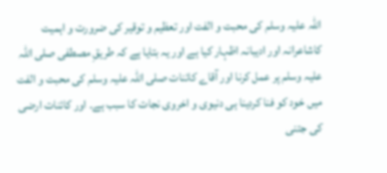اللہ علیہ وسلم کی محبت و الفت اور تعظیم و توقیر کی ضرورت و اہمیت کاشاعرانہ اور ادیبانہ اظہار کیا ہے اور یہ بتایا ہے کہ طریقِ مصطفی صلی اللہ علیہ وسلم پر عمل کرنا اور آقاے کائنات صلی اللہ علیہ وسلم کی محبت و الفت میں خود کو فنا کردینا ہی دنیوی و اخروی نجات کا سبب ہے۔ اور کائنات ارضی کی جتنی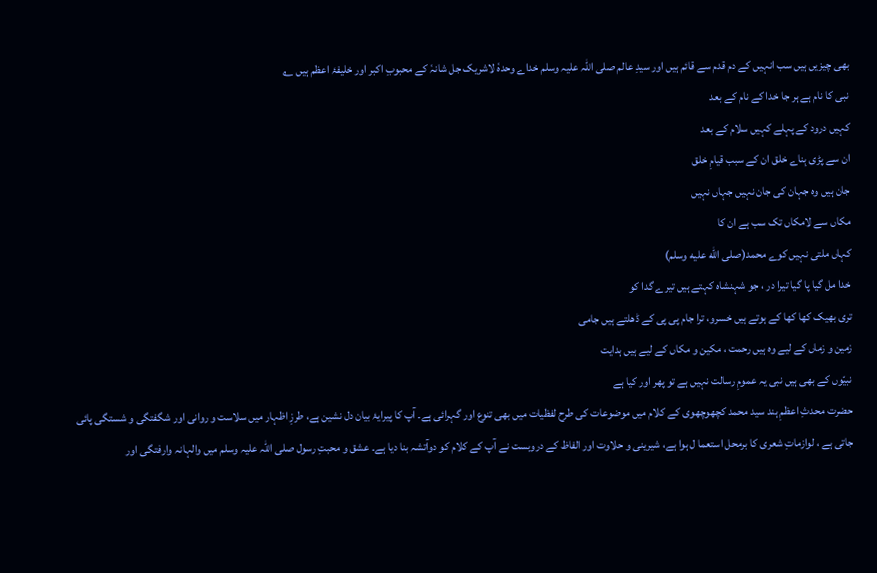بھی چیزیں ہیں سب انہیں کے دم قدم سے قائم ہیں اور سیدِ عالم صلی اللہ علیہ وسلم خداے وحدہٗ لاشریک جل شانہٗ کے محبوبِ اکبر اور خلیفۂ اعظم ہیں ؎
نبی کا نام ہے ہر جا خدا کے نام کے بعد
کہیں درود کے پہلے کہیں سلام کے بعد
ان سے پڑی بِناے خلق ان کے سبب قیامِ خلق
جان ہیں وہ جہان کی جان نہیں جہاں نہیں
مکاں سے لامکاں تک سب ہے ان کا
کہاں ملتی نہیں کوے محمد(صلى الله عليه وسلم)
خدا مل گیا پا گیا تیرا در ، جو شہنشاہ کہتے ہیں تیرے گدا کو
تری بھیک کھا کھا کے ہوتے ہیں خسرو، ترا جام پی پی کے ڈھلتے ہیں جامی
زمین و زماں کے لیے وہ ہیں رحمت ، مکین و مکاں کے لیے ہیں ہدایت
نبیّوں کے بھی ہیں نبی یہ عمومِ رسالت نہیں ہے تو پھر اور کیا ہے
حضرت محدثِ اعظمِ ہند سید محمد کچھوچھوی کے کلام میں موضوعات کی طرح لفظیات میں بھی تنوع اور گہرائی ہے۔ آپ کا پیرایۂ بیان دل نشین ہے، طرزِ اظہار میں سلاست و روانی اور شگفتگی و شستگی پائی جاتی ہے ، لوازماتِ شعری کا برمحل استعما ل ہوا ہے، شیرینی و حلاوت اور الفاظ کے دروبست نے آپ کے کلام کو دوآتشہ بنا دیا ہے۔ عشق و محبتِ رسول صلی اللہ علیہ وسلم میں والہانہ وارفتگی اور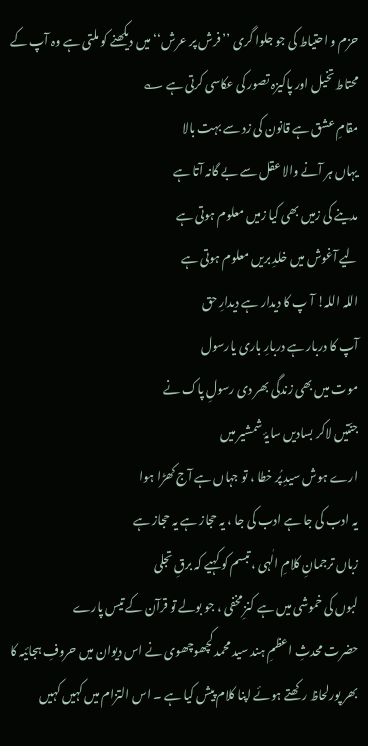حزم و احتیاط کی جو جلوا گری ’’فرش پر عرش‘‘ میں دیکھنے کو ملتی ہے وہ آپ کے محتاط تخیل اور پاکیزہ تصور کی عکاسی کرتی ہے ؎
مقامِ عشق ہے قانون کی زد سے بہت بالا
یہاں ہر آنے والا عقل سے بے گانہ آتا ہے
مدینے کی زمیں بھی کیا زمیں معلوم ہوتی ہے
لیے آغوش میں خلدِ بریں معلوم ہوتی ہے
اللہ اللہ! آ پ کا دیدار ہے دیدارِ حق
آپ کا دربار ہے دربارِ باری یارسول
موت میں بھی زندگی بھر دی رسولِ پاک نے
جنّتیں لاکر بسادیں سایۂ شمشیر میں
ارے ہوش سیدِ پُر خطا ، تو جہاں ہے آج کھڑا ہوا
یہ ادب کی جا ہے ادب کی جا ، یہ حجاز ہے یہ حجاز ہے
زباں ترجمانِ کلامِ الٰہی ، تبسم کو کہیے کہ برقِ تجلی
لبوں کی خموشی میں ہے کنزِ مخفی ، جو بولے تو قرآن کے تیس پارے
حضرت محدثِ اعظمِ ہند سید محمد کچھوچھوی نے اس دیوان میں حروفِ ہجائیہ کا بھر پورلحاظ رکھتے ہوئے اپنا کلام پیش کیا ہے ۔ اس التزام میں کہیں کہیں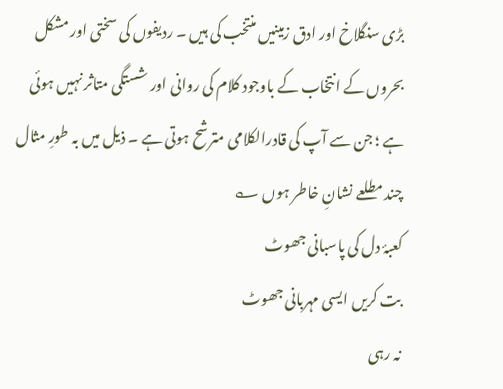بڑی سنگلاخ اور ادق زمینیں منتخب کی ہیں ۔ ردیفوں کی سختی اور مشکل بحروں کے انتخاب کے باوجود کلام کی روانی اور شستگی متاثر نہیں ہوئی ہے ؛ جن سے آپ کی قادرالکلامی مترشح ہوتی ہے ۔ ذیل میں بہ طورِ مثال چند مطلعے نشانِ خاطر ہوں ؎
کعبۂ دل کی پاسبانی جھوٹ
بت کریں ایسی مہربانی جھوٹ
نہ رہی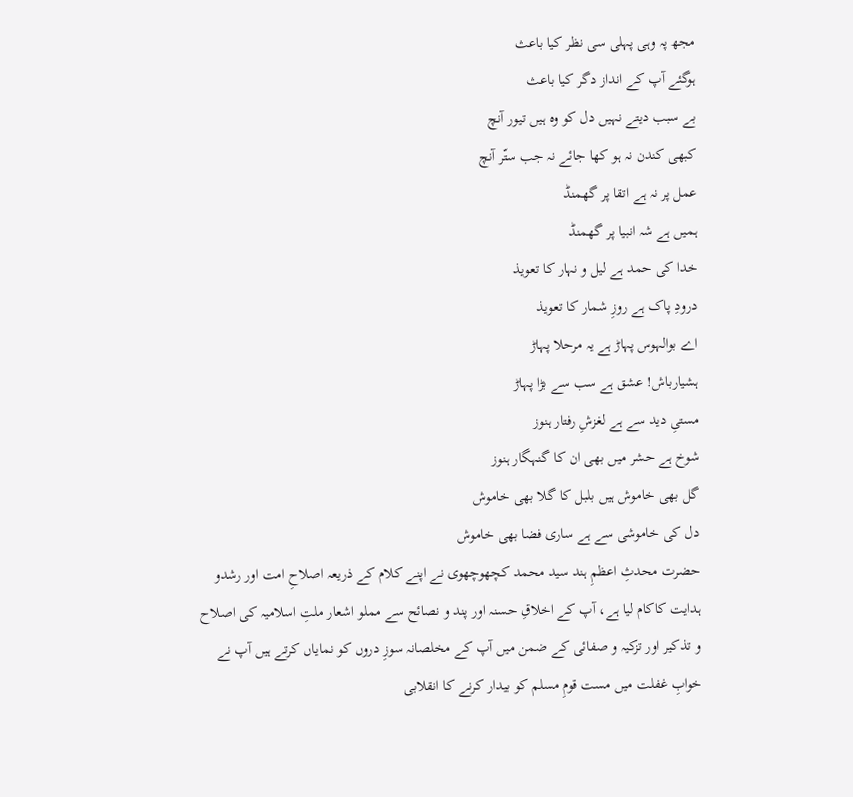مجھ پہ وہی پہلی سی نظر کیا باعث
ہوگئے آپ کے انداز دگر کیا باعث
بے سبب دیتے نہیں دل کو وہ ہیں تیور آنچ
کبھی کندن نہ ہو کھا جائے نہ جب ستّر آنچ
عمل پر نہ ہے اتقا پر گھمنڈ
ہمیں ہے شہ انبیا پر گھمنڈ
خدا کی حمد ہے لیل و نہار کا تعویذ
درودِ پاک ہے روزِ شمار کا تعویذ
اے بوالہوس پہاڑ ہے یہ مرحلا پہاڑ
ہشیارباش! عشق ہے سب سے بڑا پہاڑ
مستیِ دید سے ہے لغزشِ رفتار ہنوز
شوخ ہے حشر میں بھی ان کا گنہگار ہنوز
گل بھی خاموش ہیں بلبل کا گلا بھی خاموش
دل کی خاموشی سے ہے ساری فضا بھی خاموش
حضرت محدثِ اعظمِ ہند سید محمد کچھوچھوی نے اپنے کلام کے ذریعہ اصلاحِ امت اور رشدو ہدایت کاکام لیا ہے، آپ کے اخلاقِ حسنہ اور پند و نصائح سے مملو اشعار ملتِ اسلامیہ کی اصلاح و تذکیر اور تزکیہ و صفائی کے ضمن میں آپ کے مخلصانہ سوزِ دروں کو نمایاں کرتے ہیں آپ نے خوابِ غفلت میں مست قومِ مسلم کو بیدار کرنے کا انقلابی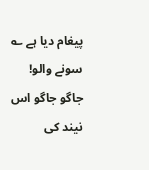پیغام دیا ہے ؎
سونے والو! جاگو جاگو اس نیند کی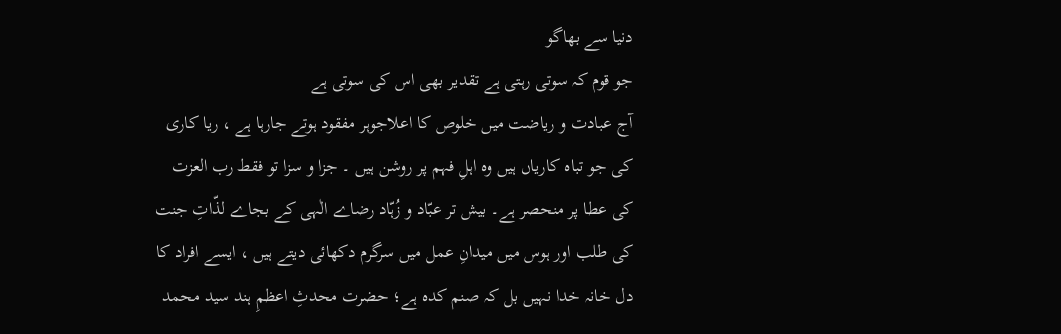دنیا سے بھاگو
جو قوم کہ سوتی رہتی ہے تقدیر بھی اس کی سوتی ہے
آج عبادت و ریاضت میں خلوص کا اعلاجوہر مفقود ہوتے جارہا ہے ، ریا کاری کی جو تباہ کاریاں ہیں وہ اہلِ فہم پر روشن ہیں ۔ جزا و سزا تو فقط رب العزت کی عطا پر منحصر ہے۔ بیش تر عبّاد و زُہّاد رضاے الٰہی کے بجاے لذّاتِ جنت کی طلب اور ہوس میں میدانِ عمل میں سرگرم دکھائی دیتے ہیں ، ایسے افراد کا دل خانہ خدا نہیں بل کہ صنم کدہ ہے؛ حضرت محدثِ اعظمِ ہند سید محمد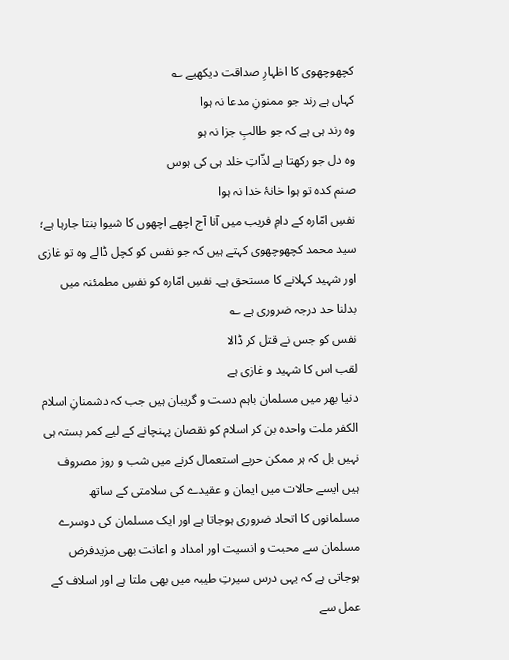کچھوچھوی کا اظہارِ صداقت دیکھیے ؎
کہاں ہے رند جو ممنونِ مدعا نہ ہوا
وہ رند ہی ہے کہ جو طالبِ جزا نہ ہو
وہ دل جو رکھتا ہے لذّاتِ خلد ہی کی ہوس
صنم کدہ تو ہوا خانۂ خدا نہ ہوا
نفسِ امّارہ کے دامِ فریب میں آنا آج اچھے اچھوں کا شیوا بنتا جارہا ہے؛ سید محمد کچھوچھوی کہتے ہیں کہ جو نفس کو کچل ڈالے وہ تو غازی اور شہید کہلانے کا مستحق ہے۔ نفسِ امّارہ کو نفسِ مطمئنہ میں بدلنا حد درجہ ضروری ہے ؎
نفس کو جس نے قتل کر ڈالا
لقب اس کا شہید و غازی ہے
دنیا بھر میں مسلمان باہم دست و گریبان ہیں جب کہ دشمنانِ اسلام الکفر ملت واحدہ بن کر اسلام کو نقصان پہنچانے کے لیے کمر بستہ ہی نہیں بل کہ ہر ممکن حربے استعمال کرنے میں شب و روز مصروف ہیں ایسے حالات میں ایمان و عقیدے کی سلامتی کے ساتھ مسلمانوں کا اتحاد ضروری ہوجاتا ہے اور ایک مسلمان کی دوسرے مسلمان سے محبت و انسیت اور امداد و اعانت بھی مزیدفرض ہوجاتی ہے کہ یہی درس سیرتِ طیبہ میں بھی ملتا ہے اور اسلاف کے عمل سے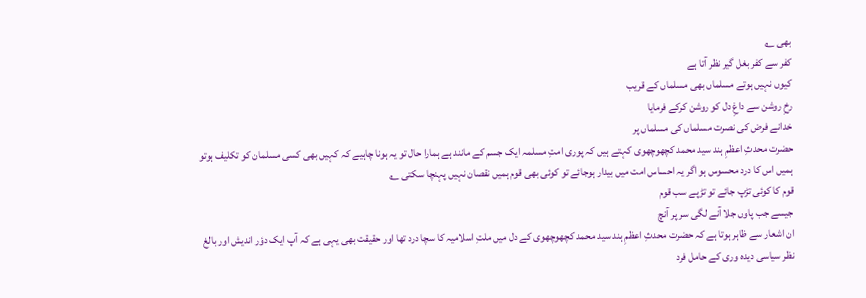بھی ؎
کفر سے کفر بغل گیر نظر آتا ہے
کیوں نہیں ہوتے مسلماں بھی مسلماں کے قریب
رخِ روشن سے داغِ دل کو روشن کرکے فرمایا
خدانے فرض کی نصرت مسلماں کی مسلماں پر
حضرت محدثِ اعظمِ ہند سید محمد کچھوچھوی کہتے ہیں کہ پوری امتِ مسلمہ ایک جسم کے مانند ہے ہمارا حال تو یہ ہونا چاہیے کہ کہیں بھی کسی مسلمان کو تکلیف ہوتو ہمیں اس کا درد محسوس ہو اگر یہ احساس امت میں بیدار ہوجائے تو کوئی بھی قوم ہمیں نقصان نہیں پہنچا سکتی ؎
قوم کا کوئی تڑپ جائے تو تڑپے سب قوم
جیسے جب پاوں جلا آنے لگی سر پر آنچ
ان اشعار سے ظاہر ہوتا ہے کہ حضرت محدثِ اعظمِ ہند سید محمد کچھوچھوی کے دل میں ملتِ اسلامیہ کا سچا درد تھا اور حقیقت بھی یہی ہے کہ آپ ایک دوٗر اندیش اور بالغ نظر سیاسی دیدہ وری کے حامل فرد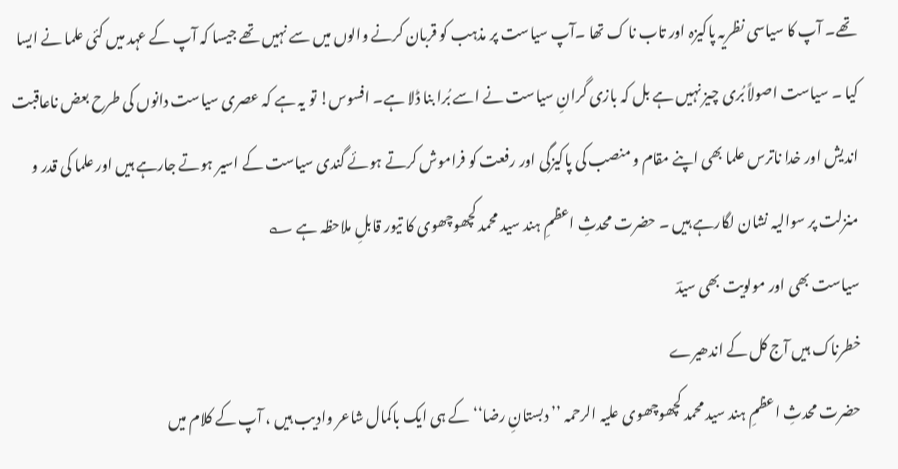تھے۔ آپ کا سیاسی نظریہ پاکیزہ اور تاب نا ک تھا ۔آپ سیاست پر مذہب کو قربان کرنے والوں میں سے نہیں تھے جیسا کہ آپ کے عہد میں کئی علما نے ایسا کیا ۔ سیاست اصولاً بُری چیز نہیں ہے بل کہ بازی گرانِ سیاست نے اسے بُرا بنا ڈلا ہے۔ افسوس! تو یہ ہے کہ عصری سیاست دانوں کی طرح بعض ناعاقبت اندیش اور خدا ناترس علما بھی اپنے مقام و منصب کی پاکیزگی اور رفعت کو فراموش کرتے ہوئے گندی سیاست کے اسیر ہوتے جارہے ہیں اور علما کی قدر و منزلت پر سوالیہ نشان لگارہے ہیں ۔ حضرت محدثِ اعظمِ ہند سید محمد کچھوچھوی کا تیور قابلِ ملاحظہ ہے ؎
سیاست بھی اور مولویت بھی سیدؔ
خطرناک ہیں آج کل کے اندھیرے
حضرت محدثِ اعظمِ ہند سید محمد کچھوچھوی علیہ الرحمہ ’’دبستانِ رضا‘‘ کے ہی ایک باکمال شاعر وادیب ہیں ، آپ کے کلام میں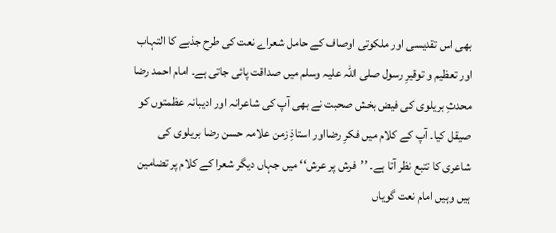بھی اس تقدیسی اور ملکوتی اوصاف کے حامل شعراے نعت کی طرح جذبے کا التہاب اور تعظیم و توقیرِ رسول صلی اللہ علیہ وسلم میں صداقت پائی جاتی ہے۔ امام احمد رضا محدثِ بریلوی کی فیض بخش صحبت نے بھی آپ کی شاعرانہ اور ادیبانہ عظمتوں کو صیقل کیا۔ آپ کے کلام میں فکرِ رضااور استاذِ زمن علامہ حسن رضا بریلوی کی شاعری کا تتبع نظر آتا ہے۔ ’’فرش پر عرش‘‘ میں جہاں دیگر شعرا کے کلام پر تضامین ہیں وہیں امام نعت گویاں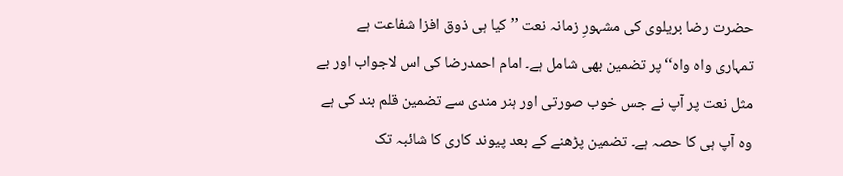حضرت رضا بریلوی کی مشہورِ زمانہ نعت ’’ کیا ہی ذوق افزا شفاعت ہے تمہاری واہ واہ‘‘پر تضمین بھی شامل ہے۔ امام احمدرضا کی اس لاجواب اور بے مثل نعت پر آپ نے جس خوب صورتی اور ہنر مندی سے تضمین قلم بند کی ہے وہ آپ ہی کا حصہ ہے۔ تضمین پڑھنے کے بعد پیوند کاری کا شائبہ تک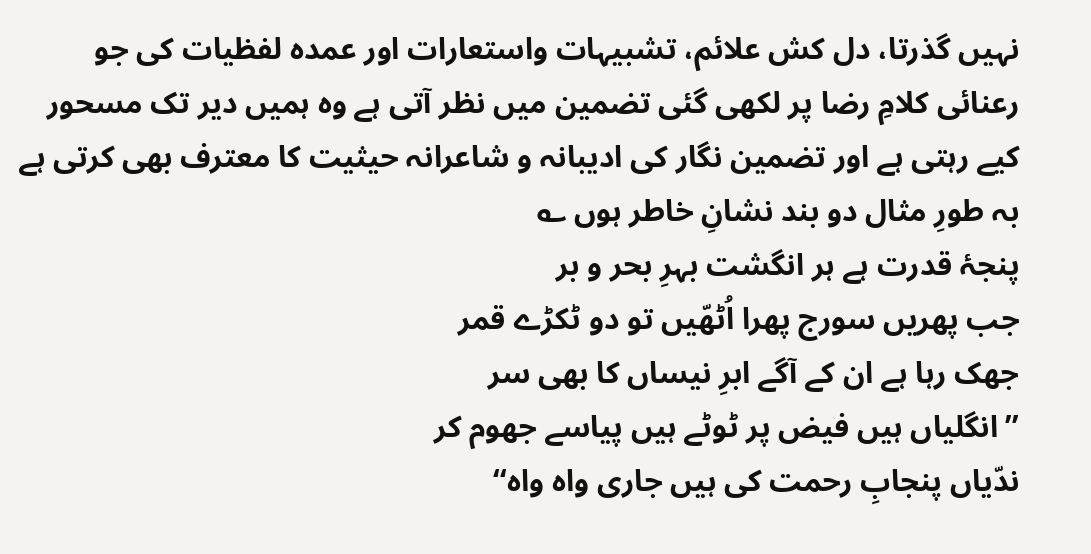نہیں گذرتا، دل کش علائم، تشبیہات واستعارات اور عمدہ لفظیات کی جو رعنائی کلامِ رضا پر لکھی گئی تضمین میں نظر آتی ہے وہ ہمیں دیر تک مسحور کیے رہتی ہے اور تضمین نگار کی ادیبانہ و شاعرانہ حیثیت کا معترف بھی کرتی ہے بہ طورِ مثال دو بند نشانِ خاطر ہوں ؎
پنجۂ قدرت ہے ہر انگشت بہرِ بحر و بر
جب پھریں سورج پھرا اُٹھّیں تو دو ٹکڑے قمر
جھک رہا ہے ان کے آگے ابرِ نیساں کا بھی سر
’’انگلیاں ہیں فیض پر ٹوٹے ہیں پیاسے جھوم کر
ندّیاں پنجابِ رحمت کی ہیں جاری واہ واہ‘‘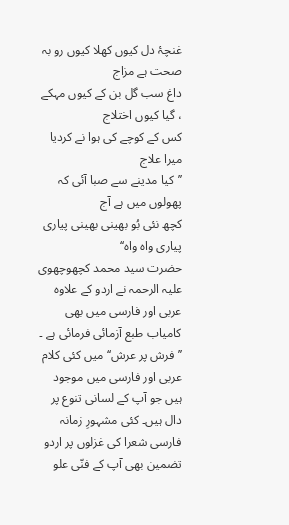غنچۂ دل کیوں کھلا کیوں رو بہ صحت ہے مزاج
داغ سب گل بن کے کیوں مہکے ، گیا کیوں اختلاج
کس کے کوچے کی ہوا نے کردیا میرا علاج
’’کیا مدینے سے صبا آئی کہ پھولوں میں ہے آج
کچھ نئی بُو بھینی بھینی پیاری پیاری واہ واہ‘‘
حضرت سید محمد کچھوچھوی علیہ الرحمہ نے اردو کے علاوہ عربی اور فارسی میں بھی کامیاب طبع آزمائی فرمائی ہے ۔ ’’فرش پر عرش‘‘ میں کئی کلام عربی اور فارسی میں موجود ہیں جو آپ کے لسانی تنوع پر دال ہیں۔ کئی مشہورِ زمانہ فارسی شعرا کی غزلوں پر اردو تضمین بھی آپ کے فنّی علو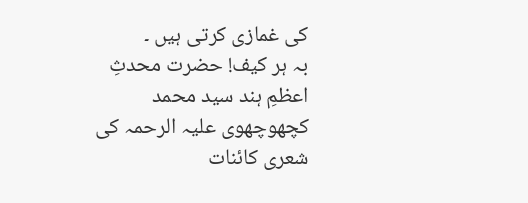کی غمازی کرتی ہیں ۔
بہ ہر کیف! حضرت محدثِ اعظمِ ہند سید محمد کچھوچھوی علیہ الرحمہ کی شعری کائنات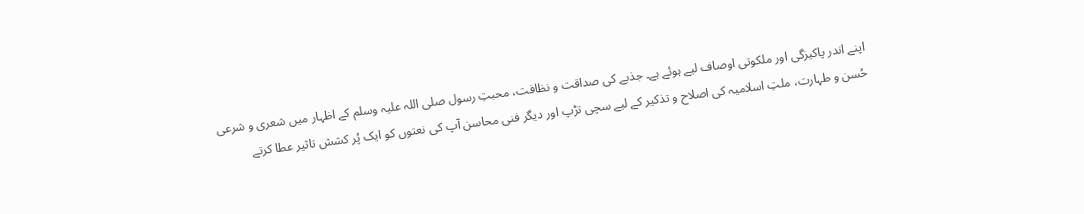اپنے اندر پاکیزگی اور ملکوتی اوصاف لیے ہوئے ہے۔ جذبے کی صداقت و نظافت، محبتِ رسول صلی اللہ علیہ وسلم کے اظہار میں شعری و شرعی حُسن و طہارت، ملتِ اسلامیہ کی اصلاح و تذکیر کے لیے سچی تڑپ اور دیگر فنی محاسن آپ کی نعتوں کو ایک پُر کشش تاثیر عطا کرتے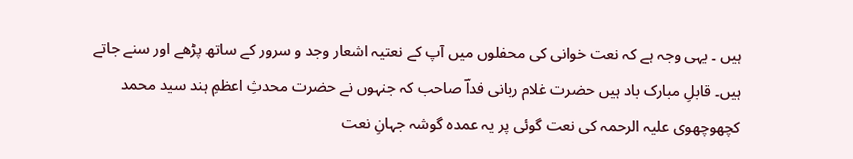ہیں ۔ یہی وجہ ہے کہ نعت خوانی کی محفلوں میں آپ کے نعتیہ اشعار وجد و سرور کے ساتھ پڑھے اور سنے جاتے ہیں۔ قابلِ مبارک باد ہیں حضرت غلام ربانی فداؔ صاحب کہ جنہوں نے حضرت محدثِ اعظمِ ہند سید محمد کچھوچھوی علیہ الرحمہ کی نعت گوئی پر یہ عمدہ گوشہ جہانِ نعت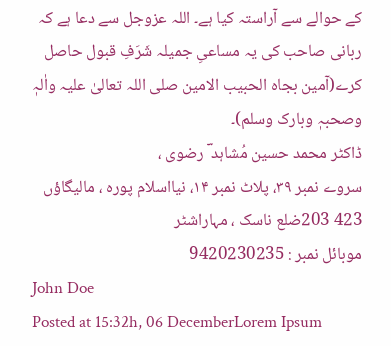کے حوالے سے آراستہ کیا ہے۔ اللہ عزوجل سے دعا ہے کہ ربانی صاحب کی یہ مساعیِ جمیلہ شَرَفِ قبول حاصل کرے(آمین بجاہ الحبیب الامین صلی اللہ تعالیٰ علیہ واٰلہٖ وصحبہٖ وبارک وسلم)۔
ڈاکٹر محمد حسین مُشاہد ؔ رضوی ،
سروے نمبر ۳۹، پلاٹ نمبر ۱۴، نیااسلام پورہ ، مالیگاؤں
423 203ضلع ناسک ، مہاراشٹر
موبائل نمبر : 9420230235
John Doe
Posted at 15:32h, 06 DecemberLorem Ipsum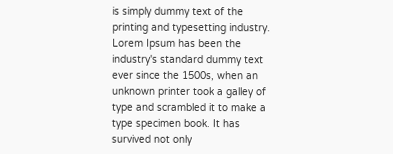is simply dummy text of the printing and typesetting industry. Lorem Ipsum has been the industry's standard dummy text ever since the 1500s, when an unknown printer took a galley of type and scrambled it to make a type specimen book. It has survived not only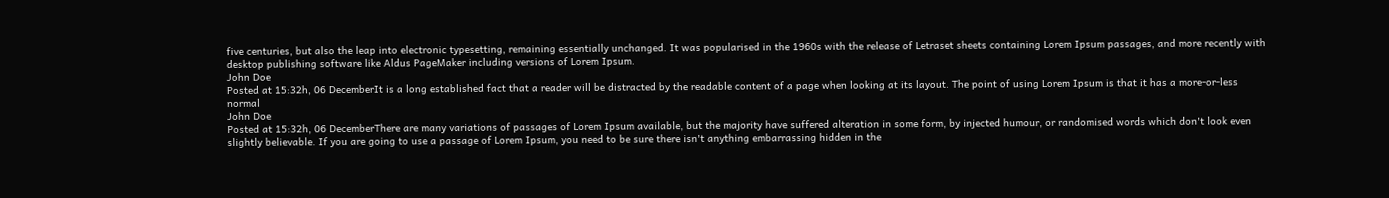five centuries, but also the leap into electronic typesetting, remaining essentially unchanged. It was popularised in the 1960s with the release of Letraset sheets containing Lorem Ipsum passages, and more recently with desktop publishing software like Aldus PageMaker including versions of Lorem Ipsum.
John Doe
Posted at 15:32h, 06 DecemberIt is a long established fact that a reader will be distracted by the readable content of a page when looking at its layout. The point of using Lorem Ipsum is that it has a more-or-less normal
John Doe
Posted at 15:32h, 06 DecemberThere are many variations of passages of Lorem Ipsum available, but the majority have suffered alteration in some form, by injected humour, or randomised words which don't look even slightly believable. If you are going to use a passage of Lorem Ipsum, you need to be sure there isn't anything embarrassing hidden in the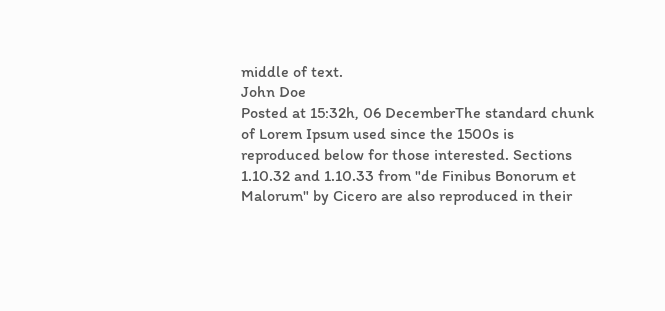middle of text.
John Doe
Posted at 15:32h, 06 DecemberThe standard chunk of Lorem Ipsum used since the 1500s is reproduced below for those interested. Sections 1.10.32 and 1.10.33 from "de Finibus Bonorum et Malorum" by Cicero are also reproduced in their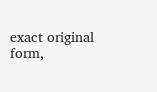exact original form,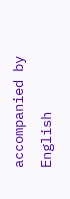accompanied by English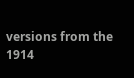versions from the 1914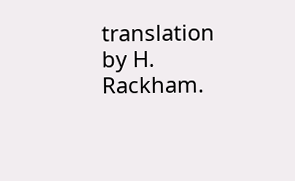translation by H. Rackham.